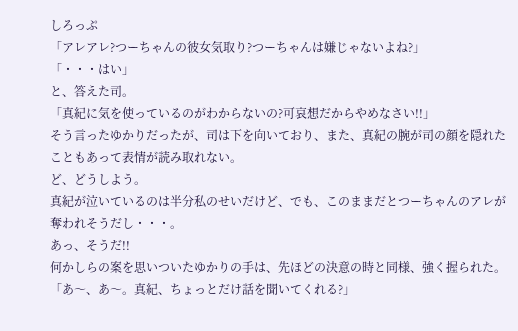しろっぷ
「アレアレ?つーちゃんの彼女気取り?つーちゃんは嫌じゃないよね?」
「・・・はい」
と、答えた司。
「真紀に気を使っているのがわからないの?可哀想だからやめなさい!!」
そう言ったゆかりだったが、司は下を向いており、また、真紀の腕が司の顔を隠れたこともあって表情が読み取れない。
ど、どうしよう。
真紀が泣いているのは半分私のせいだけど、でも、このままだとつーちゃんのアレが奪われそうだし・・・。
あっ、そうだ!!
何かしらの案を思いついたゆかりの手は、先ほどの決意の時と同様、強く握られた。
「あ〜、あ〜。真紀、ちょっとだけ話を聞いてくれる?」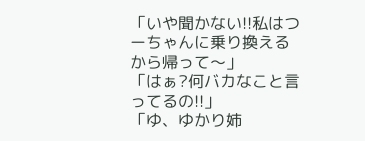「いや聞かない!!私はつーちゃんに乗り換えるから帰って〜」
「はぁ?何バカなこと言ってるの!!」
「ゆ、ゆかり姉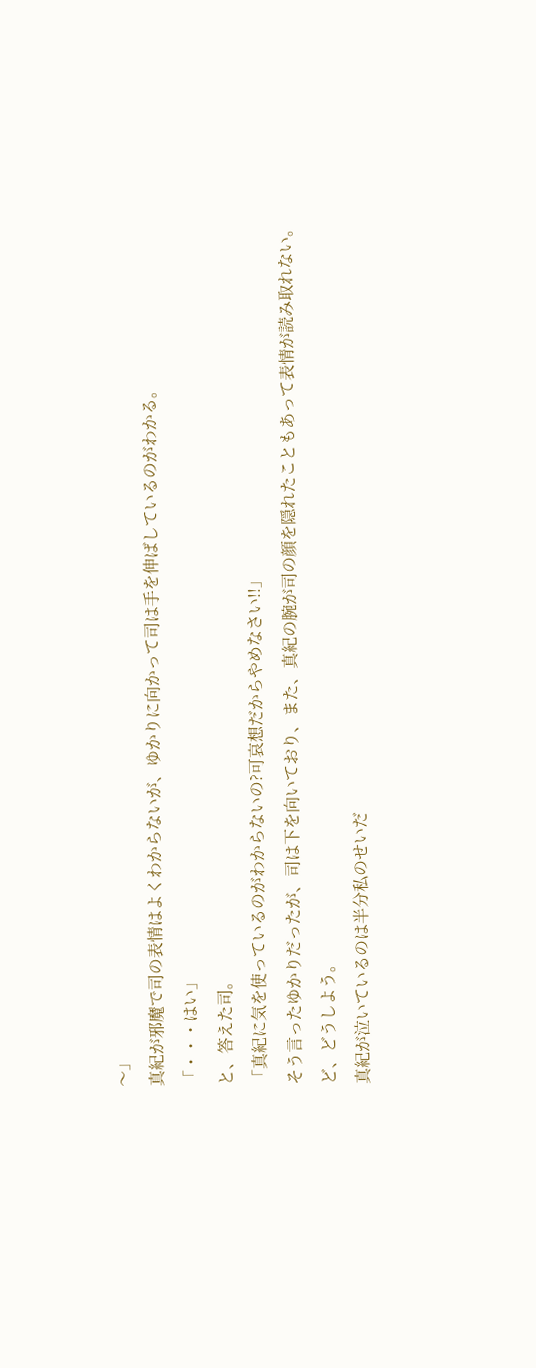〜」
真紀が邪魔で司の表情はよくわからないが、ゆかりに向かって司は手を伸ばしているのがわかる。
「・・・はい」
と、答えた司。
「真紀に気を使っているのがわからないの?可哀想だからやめなさい!!」
そう言ったゆかりだったが、司は下を向いており、また、真紀の腕が司の顔を隠れたこともあって表情が読み取れない。
ど、どうしよう。
真紀が泣いているのは半分私のせいだ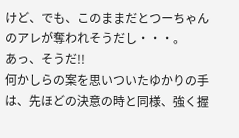けど、でも、このままだとつーちゃんのアレが奪われそうだし・・・。
あっ、そうだ!!
何かしらの案を思いついたゆかりの手は、先ほどの決意の時と同様、強く握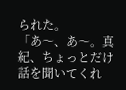られた。
「あ〜、あ〜。真紀、ちょっとだけ話を聞いてくれ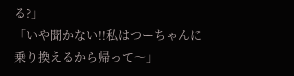る?」
「いや聞かない!!私はつーちゃんに乗り換えるから帰って〜」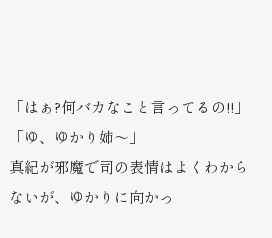「はぁ?何バカなこと言ってるの!!」
「ゆ、ゆかり姉〜」
真紀が邪魔で司の表情はよくわからないが、ゆかりに向かっ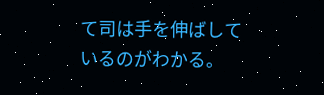て司は手を伸ばしているのがわかる。